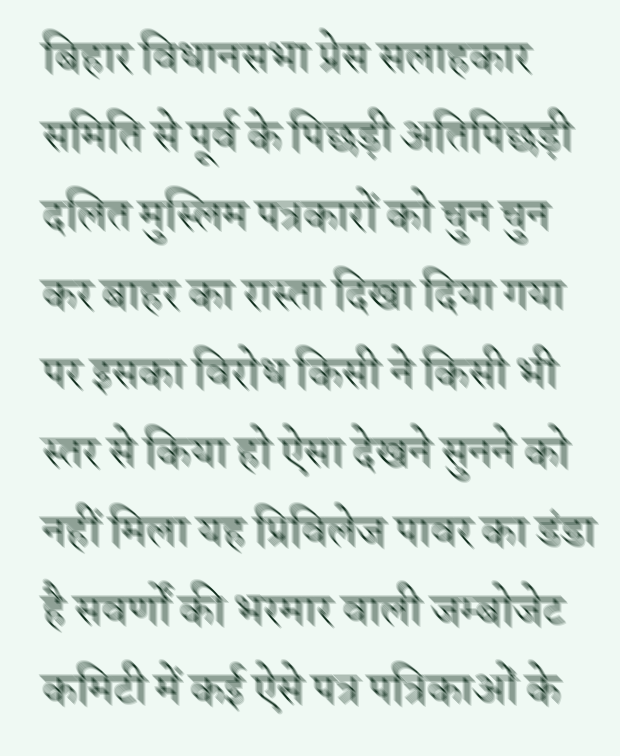बिहार विधानसभा प्रेस सलाहकार समिति से पूर्व के पिछड़ी अतिपिछड़ी दलित मुस्लिम पत्रकारों को चुन चुन कर बाहर का रास्ता दिखा दिया गया पर इसका विरोध किसी ने किसी भी स्तर से किया हो ऐसा देखने सुनने को नहीं मिला यह प्रिविलेज पावर का डंडा है सवर्णों की भरमार वाली जम्बोजेट कमिटी में कई ऐसे पत्र पत्रिकाओं के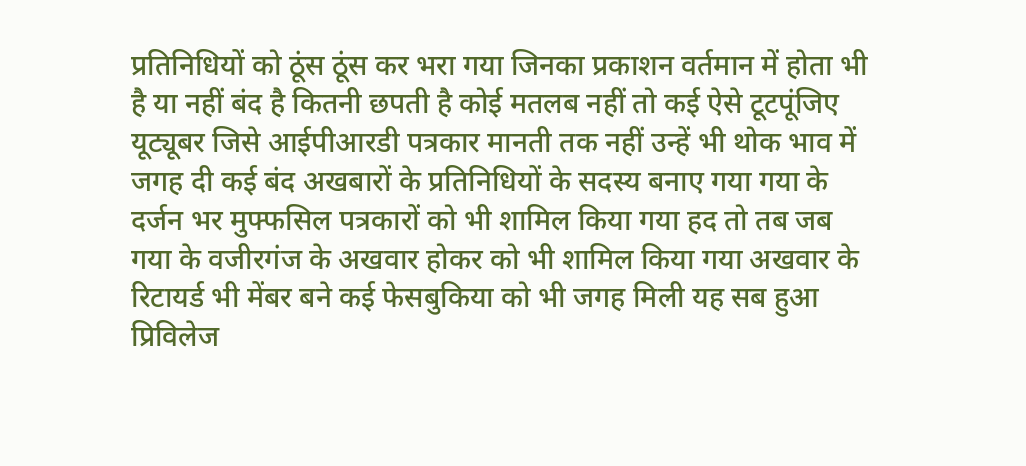प्रतिनिधियों को ठूंस ठूंस कर भरा गया जिनका प्रकाशन वर्तमान में होता भी है या नहीं बंद है कितनी छपती है कोई मतलब नहीं तो कई ऐसे टूटपूंजिए यूट्यूबर जिसे आईपीआरडी पत्रकार मानती तक नहीं उन्हें भी थोक भाव में जगह दी कई बंद अखबारों के प्रतिनिधियों के सदस्य बनाए गया गया के दर्जन भर मुफ्फसिल पत्रकारों को भी शामिल किया गया हद तो तब जब गया के वजीरगंज के अखवार होकर को भी शामिल किया गया अखवार के रिटायर्ड भी मेंबर बने कई फेसबुकिया को भी जगह मिली यह सब हुआ प्रिविलेज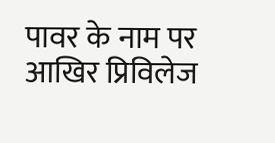पावर के नाम पर आखिर प्रिविलेज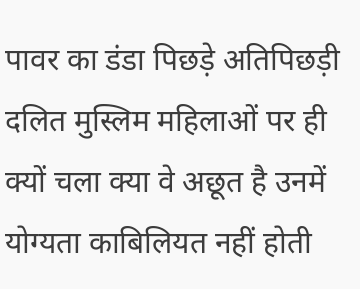पावर का डंडा पिछड़े अतिपिछड़ी दलित मुस्लिम महिलाओं पर ही क्यों चला क्या वे अछूत है उनमें योग्यता काबिलियत नहीं होती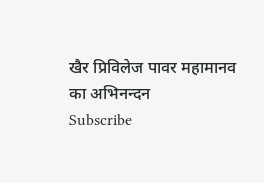खैर प्रिविलेज पावर महामानव का अभिनन्दन
Subscribe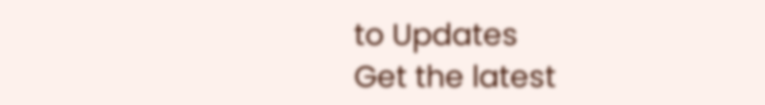to Updates
Get the latest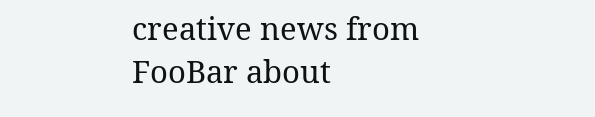creative news from FooBar about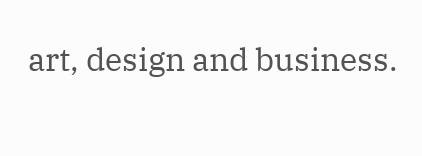art, design and business.